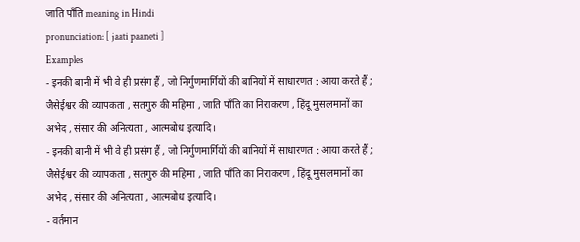जाति पाँति meaning in Hindi
pronunciation: [ jaati paaneti ]
Examples
- इनकी बानी में भी वे ही प्रसंग हैं , जो निर्गुणमार्गियों की बानियों में साधारणत : आया करते हैं ; जैसेईश्वर की व्यापकता , सतगुरु की महिमा , जाति पाँति का निराकरण , हिंदू मुसलमानों का अभेद , संसार की अनित्यता , आत्मबोध इत्यादि।
- इनकी बानी में भी वे ही प्रसंग हैं , जो निर्गुणमार्गियों की बानियों में साधारणत : आया करते हैं ; जैसेईश्वर की व्यापकता , सतगुरु की महिमा , जाति पाँति का निराकरण , हिंदू मुसलमानों का अभेद , संसार की अनित्यता , आत्मबोध इत्यादि।
- वर्तमान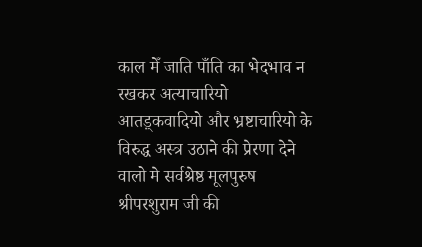काल मेँ जाति पाँति का भेदभाव न रखकर अत्याचारियो आतड़्कवादियो और भ्रष्टाचारियो के विरुद्ध अस्त्र उठाने की प्रेरणा देने वालो मे सर्वश्रेष्ठ मूलपुरुष श्रीपरशुराम जी की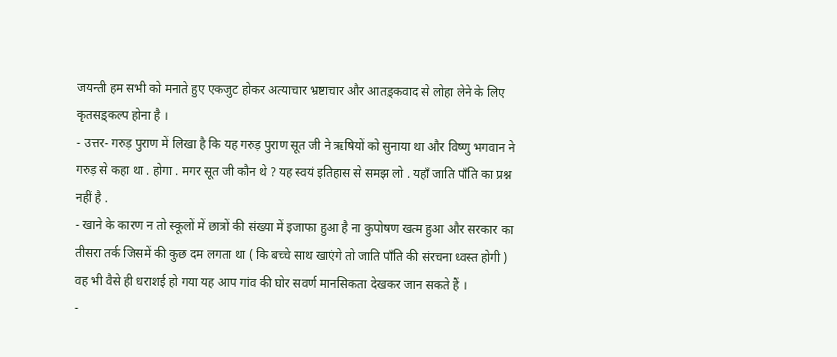जयन्ती हम सभी को मनाते हुए एकजुट होकर अत्याचार भ्रष्टाचार और आतड़्कवाद से लोहा लेने के लिए कृतसड़्कल्प होना है ।
- उत्तर- गरुड़ पुराण में लिखा है कि यह गरुड़ पुराण सूत जी ने ऋषियों को सुनाया था और विष्णु भगवान ने गरुड़ से कहा था . होगा . मगर सूत जी कौन थे ? यह स्वयं इतिहास से समझ लो . यहाँ जाति पाँति का प्रश्न नहीं है .
- खाने के कारण न तो स्कूलों में छात्रों की संख्या में इजाफा हुआ है ना कुपोषण खत्म हुआ और सरकार का तीसरा तर्क जिसमें की कुछ दम लगता था ( कि बच्चे साथ खाएंगे तो जाति पाँति की संरचना ध्वस्त होगी ) वह भी वैसे ही धराशई हो गया यह आप गांव की घोर सवर्ण मानसिकता देखकर जान सकते हैं ।
-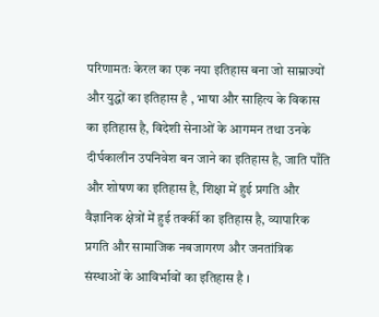परिणामतः केरल का एक नया इतिहास बना जो साम्राज्यों और युद्धों का इतिहास है , भाषा और साहित्य के विकास का इतिहास है, विदेशी सेनाओं के आगमन तथा उनके दीर्घकालीन उपनिवेश बन जाने का इतिहास है, जाति पाँति और शोषण का इतिहास है, शिक्षा में हुई प्रगति और वैज्ञानिक क्षेत्रों में हुई तर्क्की का इतिहास है, व्यापारिक प्रगति और सामाजिक नबजागरण और जनतांत्रिक संस्थाओं के आविर्भावों का इतिहास है ।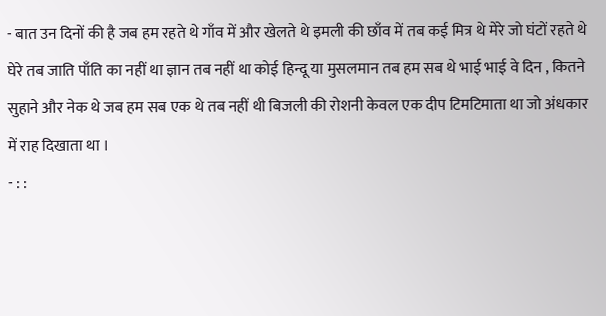- बात उन दिनों की है जब हम रहते थे गाँव में और खेलते थे इमली की छाँव में तब कई मित्र थे मेरे जो घंटों रहते थे घेरे तब जाति पाँति का नहीं था ज्ञान तब नहीं था कोई हिन्दू या मुसलमान तब हम सब थे भाई भाई वे दिन , कितने सुहाने और नेक थे जब हम सब एक थे तब नहीं थी बिजली की रोशनी केवल एक दीप टिमटिमाता था जो अंधकार में राह दिखाता था ।
- : :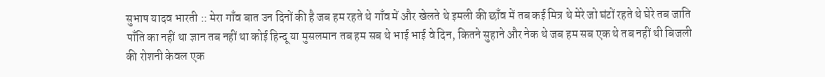सुभाष यादव भारती :: मेरा गाँव बात उन दिनों की है जब हम रहते थे गाँव में और खेलते थे इमली की छाँव में तब कई मित्र थे मेरे जो घंटों रहते थे घेरे तब जाति पाँति का नहीं था ज्ञान तब नहीं था कोई हिन्दू या मुसलमान तब हम सब थे भाई भाई वे दिन, कितने सुहाने और नेक थे जब हम सब एक थे तब नहीं थी बिजली की रोशनी केवल एक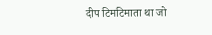दीप टिमटिमाता था जो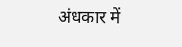अंधकार में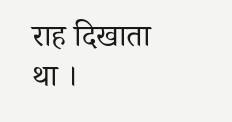राह दिखाता था ।